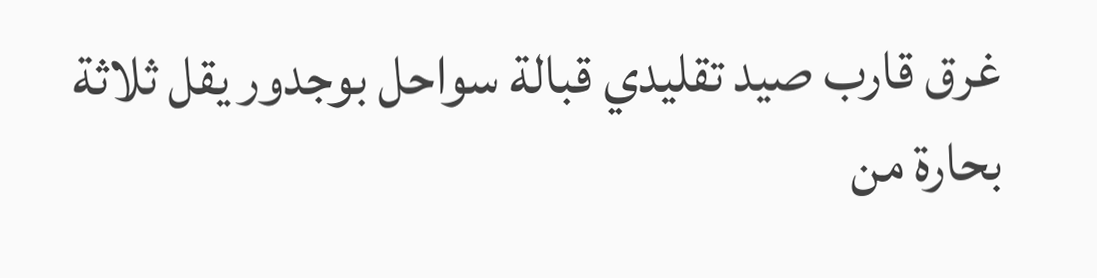غرق قارب صيد تقليدي قبالة سواحل بوجدور يقل ثلاثة بحارة من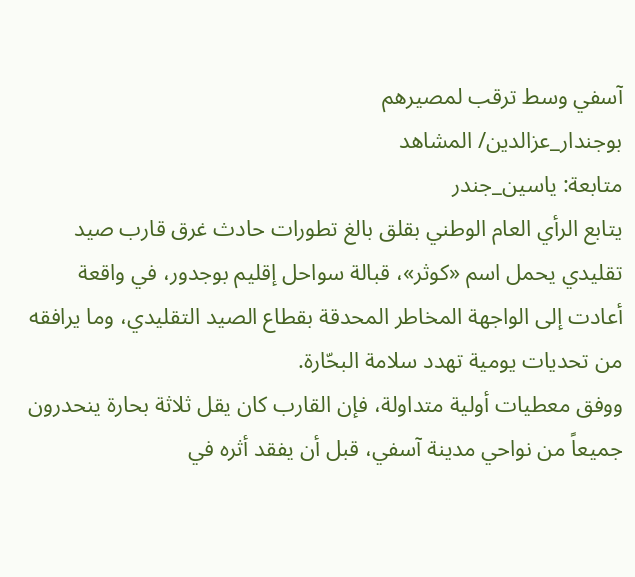آسفي وسط ترقب لمصيرهم
بوجندار_عزالدين/ المشاهد
متابعة: ياسين_جندر
يتابع الرأي العام الوطني بقلق بالغ تطورات حادث غرق قارب صيد تقليدي يحمل اسم «كوثر»، قبالة سواحل إقليم بوجدور، في واقعة أعادت إلى الواجهة المخاطر المحدقة بقطاع الصيد التقليدي، وما يرافقه من تحديات يومية تهدد سلامة البحّارة.
ووفق معطيات أولية متداولة، فإن القارب كان يقل ثلاثة بحارة ينحدرون جميعاً من نواحي مدينة آسفي، قبل أن يفقد أثره في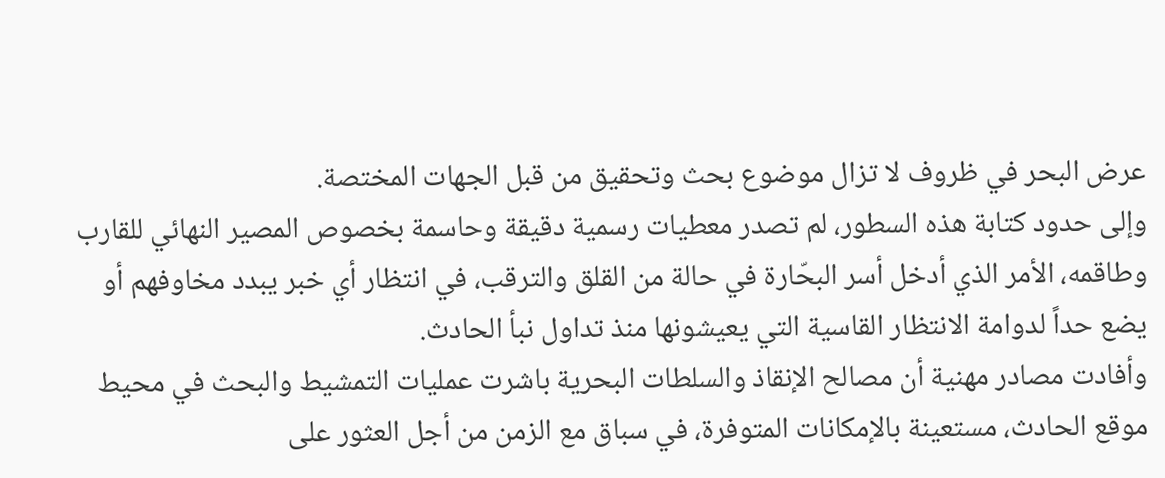عرض البحر في ظروف لا تزال موضوع بحث وتحقيق من قبل الجهات المختصة.
وإلى حدود كتابة هذه السطور، لم تصدر معطيات رسمية دقيقة وحاسمة بخصوص المصير النهائي للقارب وطاقمه، الأمر الذي أدخل أسر البحّارة في حالة من القلق والترقب، في انتظار أي خبر يبدد مخاوفهم أو يضع حداً لدوامة الانتظار القاسية التي يعيشونها منذ تداول نبأ الحادث.
وأفادت مصادر مهنية أن مصالح الإنقاذ والسلطات البحرية باشرت عمليات التمشيط والبحث في محيط موقع الحادث، مستعينة بالإمكانات المتوفرة، في سباق مع الزمن من أجل العثور على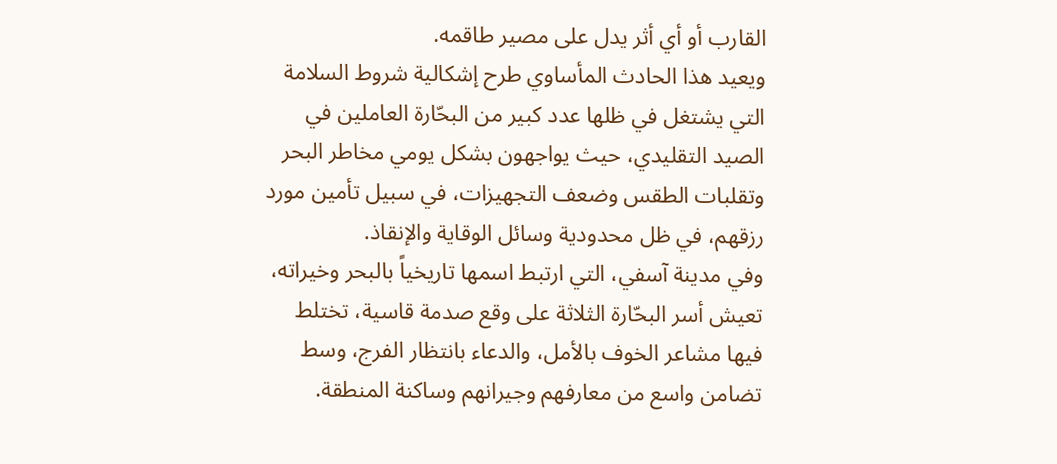القارب أو أي أثر يدل على مصير طاقمه.
ويعيد هذا الحادث المأساوي طرح إشكالية شروط السلامة التي يشتغل في ظلها عدد كبير من البحّارة العاملين في الصيد التقليدي، حيث يواجهون بشكل يومي مخاطر البحر وتقلبات الطقس وضعف التجهيزات، في سبيل تأمين مورد رزقهم، في ظل محدودية وسائل الوقاية والإنقاذ.
وفي مدينة آسفي، التي ارتبط اسمها تاريخياً بالبحر وخيراته، تعيش أسر البحّارة الثلاثة على وقع صدمة قاسية، تختلط فيها مشاعر الخوف بالأمل، والدعاء بانتظار الفرج، وسط تضامن واسع من معارفهم وجيرانهم وساكنة المنطقة.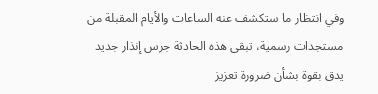وفي انتظار ما ستكشف عنه الساعات والأيام المقبلة من مستجدات رسمية، تبقى هذه الحادثة جرس إنذار جديد يدق بقوة بشأن ضرورة تعزيز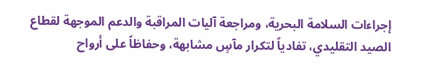إجراءات السلامة البحرية، ومراجعة آليات المراقبة والدعم الموجهة لقطاع الصيد التقليدي، تفادياً لتكرار مآسٍ مشابهة، وحفاظاً على أرواح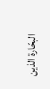البحّارة الذين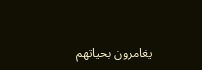يغامرون بحياتهم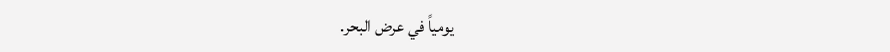يومياً في عرض البحر.